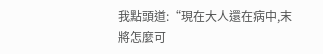我點頭道:“現在大人還在病中,末將怎麼可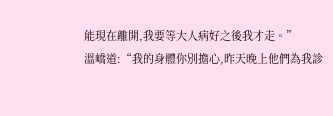能現在離開,我要等大人病好之後我才走。”
溫嶠道:“我的身體你別擔心,昨天晚上他們為我診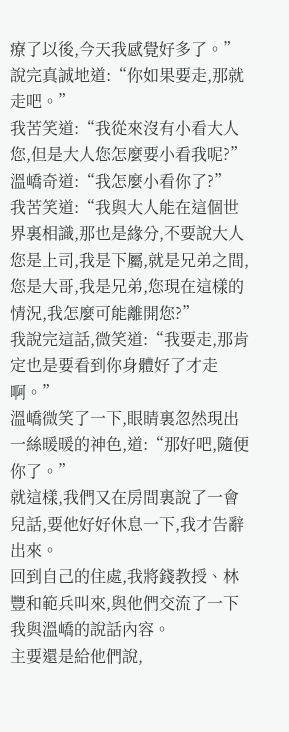療了以後,今天我感覺好多了。”
說完真誠地道:“你如果要走,那就走吧。”
我苦笑道:“我從來沒有小看大人您,但是大人您怎麼要小看我呢?”
溫嶠奇道:“我怎麼小看你了?”
我苦笑道:“我與大人能在這個世界裏相識,那也是緣分,不要說大人您是上司,我是下屬,就是兄弟之間,您是大哥,我是兄弟,您現在這樣的情況,我怎麼可能離開您?”
我說完這話,微笑道:“我要走,那肯定也是要看到你身體好了才走啊。”
溫嶠微笑了一下,眼睛裏忽然現出一絲暖暖的神色,道:“那好吧,隨便你了。”
就這樣,我們又在房間裏說了一會兒話,要他好好休息一下,我才告辭出來。
回到自己的住處,我將錢教授、林豐和範兵叫來,與他們交流了一下我與溫嶠的說話內容。
主要還是給他們說,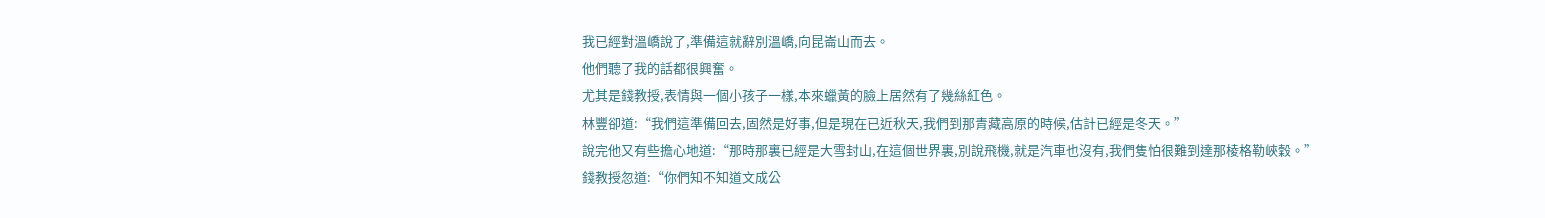我已經對溫嶠說了,準備這就辭別溫嶠,向昆崙山而去。
他們聽了我的話都很興奮。
尤其是錢教授,表情與一個小孩子一樣,本來蠟黃的臉上居然有了幾絲紅色。
林豐卻道:“我們這準備回去,固然是好事,但是現在已近秋天,我們到那青藏高原的時候,估計已經是冬天。”
說完他又有些擔心地道:“那時那裏已經是大雪封山,在這個世界裏,別說飛機,就是汽車也沒有,我們隻怕很難到達那棱格勒峽穀。”
錢教授忽道:“你們知不知道文成公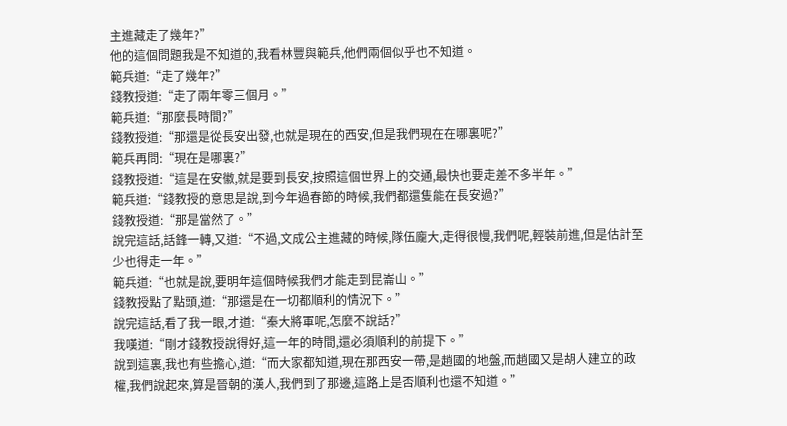主進藏走了幾年?”
他的這個問題我是不知道的,我看林豐與範兵,他們兩個似乎也不知道。
範兵道:“走了幾年?”
錢教授道:“走了兩年零三個月。”
範兵道:“那麼長時間?”
錢教授道:“那還是從長安出發,也就是現在的西安,但是我們現在在哪裏呢?”
範兵再問:“現在是哪裏?”
錢教授道:“這是在安徽,就是要到長安,按照這個世界上的交通,最快也要走差不多半年。”
範兵道:“錢教授的意思是說,到今年過春節的時候,我們都還隻能在長安過?”
錢教授道:“那是當然了。”
說完這話,話鋒一轉,又道:“不過,文成公主進藏的時候,隊伍龐大,走得很慢,我們呢,輕裝前進,但是估計至少也得走一年。”
範兵道:“也就是說,要明年這個時候我們才能走到昆崙山。”
錢教授點了點頭,道:“那還是在一切都順利的情況下。”
說完這話,看了我一眼,才道:“秦大將軍呢,怎麼不說話?”
我嘆道:“剛才錢教授說得好,這一年的時間,還必須順利的前提下。”
說到這裏,我也有些擔心,道:“而大家都知道,現在那西安一帶,是趙國的地盤,而趙國又是胡人建立的政權,我們說起來,算是晉朝的漢人,我們到了那邊,這路上是否順利也還不知道。”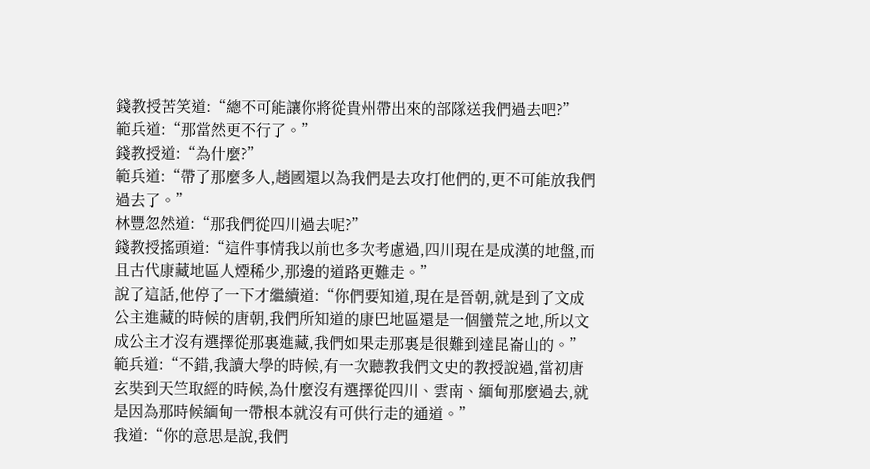錢教授苦笑道:“總不可能讓你將從貴州帶出來的部隊送我們過去吧?”
範兵道:“那當然更不行了。”
錢教授道:“為什麼?”
範兵道:“帶了那麼多人,趙國還以為我們是去攻打他們的,更不可能放我們過去了。”
林豐忽然道:“那我們從四川過去呢?”
錢教授搖頭道:“這件事情我以前也多次考慮過,四川現在是成漢的地盤,而且古代康藏地區人煙稀少,那邊的道路更難走。”
說了這話,他停了一下才繼續道:“你們要知道,現在是晉朝,就是到了文成公主進藏的時候的唐朝,我們所知道的康巴地區還是一個蠻荒之地,所以文成公主才沒有選擇從那裏進藏,我們如果走那裏是很難到達昆崙山的。”
範兵道:“不錯,我讀大學的時候,有一次聽教我們文史的教授說過,當初唐玄奘到天竺取經的時候,為什麼沒有選擇從四川、雲南、緬甸那麼過去,就是因為那時候緬甸一帶根本就沒有可供行走的通道。”
我道:“你的意思是說,我們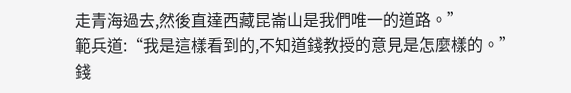走青海過去,然後直達西藏昆崙山是我們唯一的道路。”
範兵道:“我是這樣看到的,不知道錢教授的意見是怎麼樣的。”
錢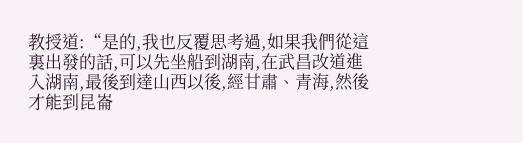教授道:“是的,我也反覆思考過,如果我們從這裏出發的話,可以先坐船到湖南,在武昌改道進入湖南,最後到達山西以後,經甘肅、青海,然後才能到昆崙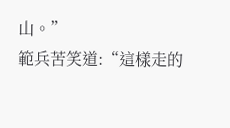山。”
範兵苦笑道:“這樣走的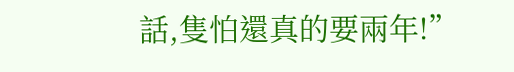話,隻怕還真的要兩年!”